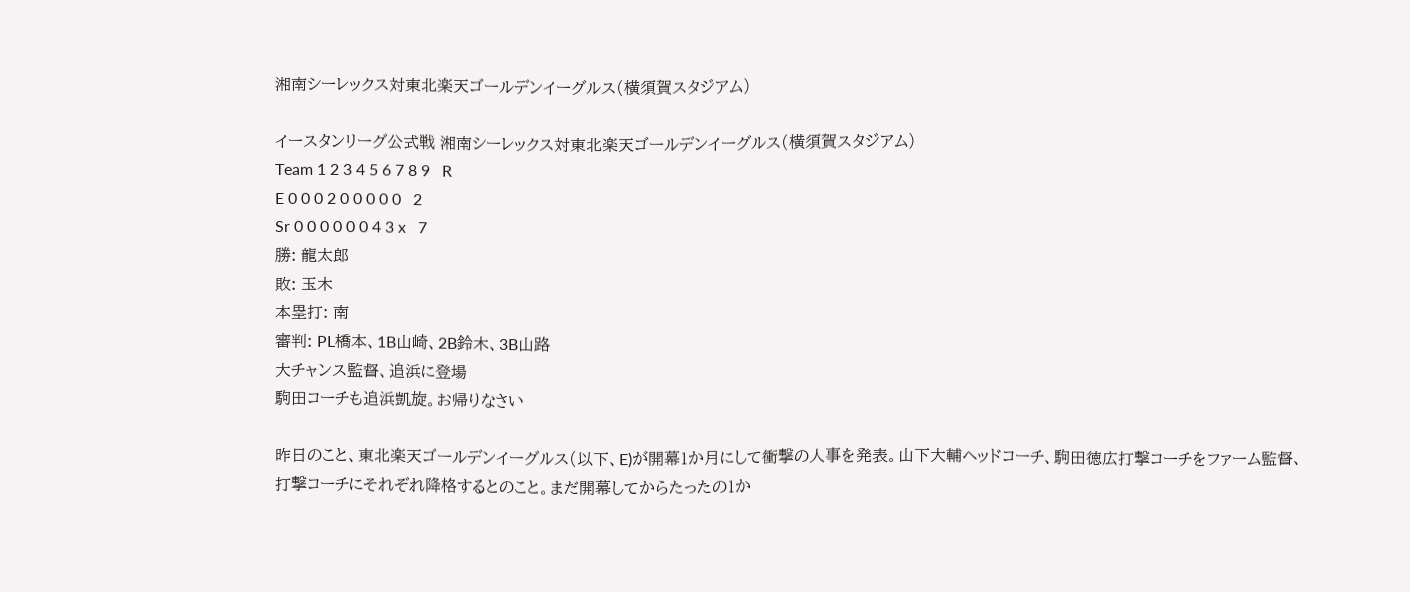湘南シーレックス対東北楽天ゴールデンイーグルス(横須賀スタジアム)

イースタンリーグ公式戦 湘南シーレックス対東北楽天ゴールデンイーグルス(横須賀スタジアム)
Team 1 2 3 4 5 6 7 8 9   R
E 0 0 0 2 0 0 0 0 0   2
Sr 0 0 0 0 0 0 4 3 x   7
勝: 龍太郎
敗: 玉木
本塁打: 南
審判: PL橋本、1B山崎、2B鈴木、3B山路
大チャンス監督、追浜に登場
駒田コーチも追浜凱旋。お帰りなさい

昨日のこと、東北楽天ゴールデンイーグルス(以下、E)が開幕1か月にして衝撃の人事を発表。山下大輔ヘッドコーチ、駒田徳広打撃コーチをファーム監督、打撃コーチにそれぞれ降格するとのこと。まだ開幕してからたったの1か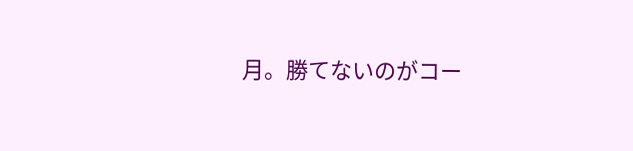月。勝てないのがコー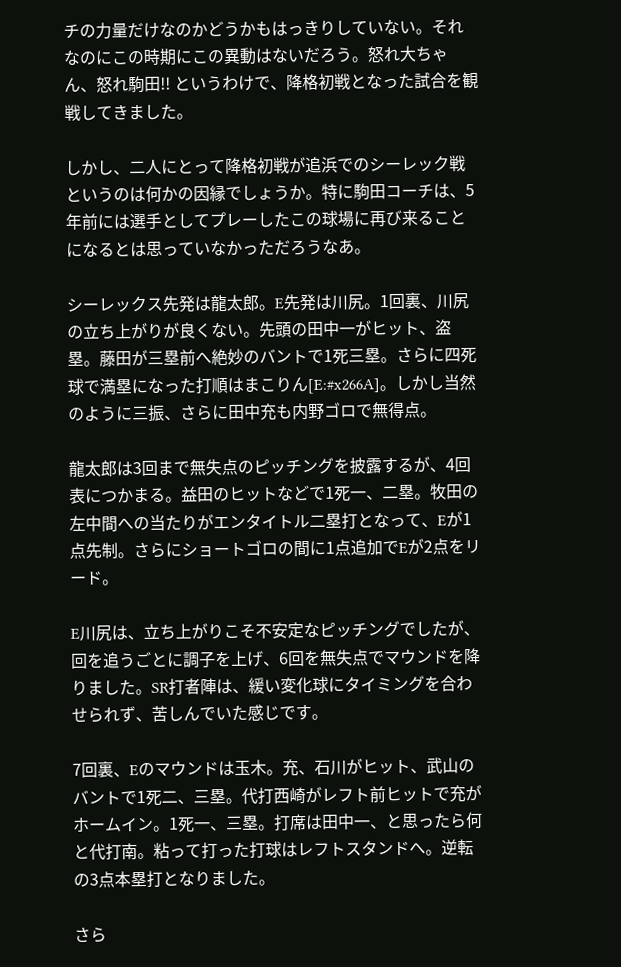チの力量だけなのかどうかもはっきりしていない。それなのにこの時期にこの異動はないだろう。怒れ大ちゃん、怒れ駒田!! というわけで、降格初戦となった試合を観戦してきました。

しかし、二人にとって降格初戦が追浜でのシーレック戦というのは何かの因縁でしょうか。特に駒田コーチは、5年前には選手としてプレーしたこの球場に再び来ることになるとは思っていなかっただろうなあ。

シーレックス先発は龍太郎。E先発は川尻。1回裏、川尻の立ち上がりが良くない。先頭の田中一がヒット、盗塁。藤田が三塁前へ絶妙のバントで1死三塁。さらに四死球で満塁になった打順はまこりん[E:#x266A]。しかし当然のように三振、さらに田中充も内野ゴロで無得点。

龍太郎は3回まで無失点のピッチングを披露するが、4回表につかまる。益田のヒットなどで1死一、二塁。牧田の左中間への当たりがエンタイトル二塁打となって、Eが1点先制。さらにショートゴロの間に1点追加でEが2点をリード。

E川尻は、立ち上がりこそ不安定なピッチングでしたが、回を追うごとに調子を上げ、6回を無失点でマウンドを降りました。SR打者陣は、緩い変化球にタイミングを合わせられず、苦しんでいた感じです。

7回裏、Eのマウンドは玉木。充、石川がヒット、武山のバントで1死二、三塁。代打西崎がレフト前ヒットで充がホームイン。1死一、三塁。打席は田中一、と思ったら何と代打南。粘って打った打球はレフトスタンドへ。逆転の3点本塁打となりました。

さら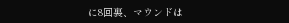に8回裏、マウンドは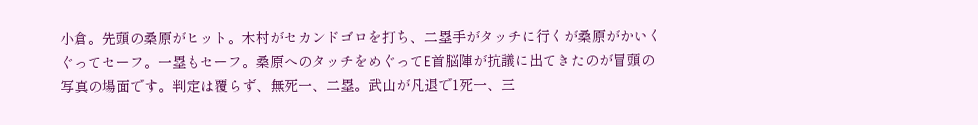小倉。先頭の桑原がヒット。木村がセカンドゴロを打ち、二塁手がタッチに行くが桑原がかいくぐってセーフ。一塁もセーフ。桑原へのタッチをめぐってE首脳陣が抗議に出てきたのが冒頭の写真の場面です。判定は覆らず、無死一、二塁。武山が凡退で1死一、三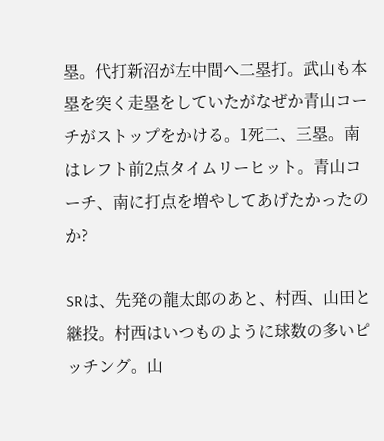塁。代打新沼が左中間へ二塁打。武山も本塁を突く走塁をしていたがなぜか青山コーチがストップをかける。1死二、三塁。南はレフト前2点タイムリーヒット。青山コーチ、南に打点を増やしてあげたかったのか?

SRは、先発の龍太郎のあと、村西、山田と継投。村西はいつものように球数の多いピッチング。山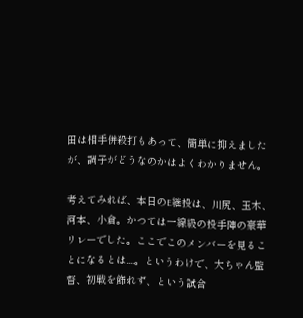田は相手併殺打もあって、簡単に抑えましたが、調子がどうなのかはよくわかりません。

考えてみれば、本日のE継投は、川尻、玉木、河本、小倉。かつては一線級の投手陣の豪華リレーでした。ここでこのメンバーを見ることになるとは....。というわけで、大ちゃん監督、初戦を飾れず、という試合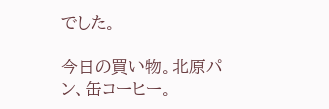でした。

今日の買い物。北原パン、缶コーヒー。